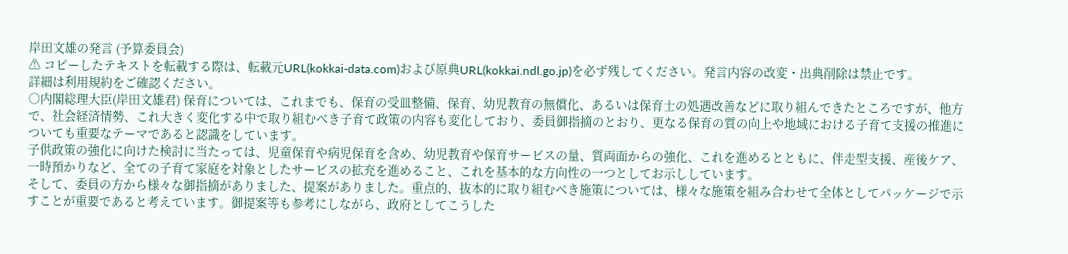岸田文雄の発言 (予算委員会)
⚠ コピーしたテキストを転載する際は、転載元URL(kokkai-data.com)および原典URL(kokkai.ndl.go.jp)を必ず残してください。発言内容の改変・出典削除は禁止です。
詳細は利用規約をご確認ください。
○内閣総理大臣(岸田文雄君) 保育については、これまでも、保育の受皿整備、保育、幼児教育の無償化、あるいは保育士の処遇改善などに取り組んできたところですが、他方で、社会経済情勢、これ大きく変化する中で取り組むべき子育て政策の内容も変化しており、委員御指摘のとおり、更なる保育の質の向上や地域における子育て支援の推進についても重要なテーマであると認識をしています。
子供政策の強化に向けた検討に当たっては、児童保育や病児保育を含め、幼児教育や保育サービスの量、質両面からの強化、これを進めるとともに、伴走型支援、産後ケア、一時預かりなど、全ての子育て家庭を対象としたサービスの拡充を進めること、これを基本的な方向性の一つとしてお示ししています。
そして、委員の方から様々な御指摘がありました、提案がありました。重点的、抜本的に取り組むべき施策については、様々な施策を組み合わせて全体としてパッケージで示すことが重要であると考えています。御提案等も参考にしながら、政府としてこうした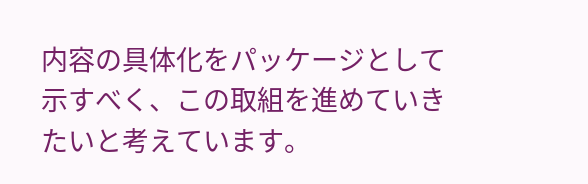内容の具体化をパッケージとして示すべく、この取組を進めていきたいと考えています。